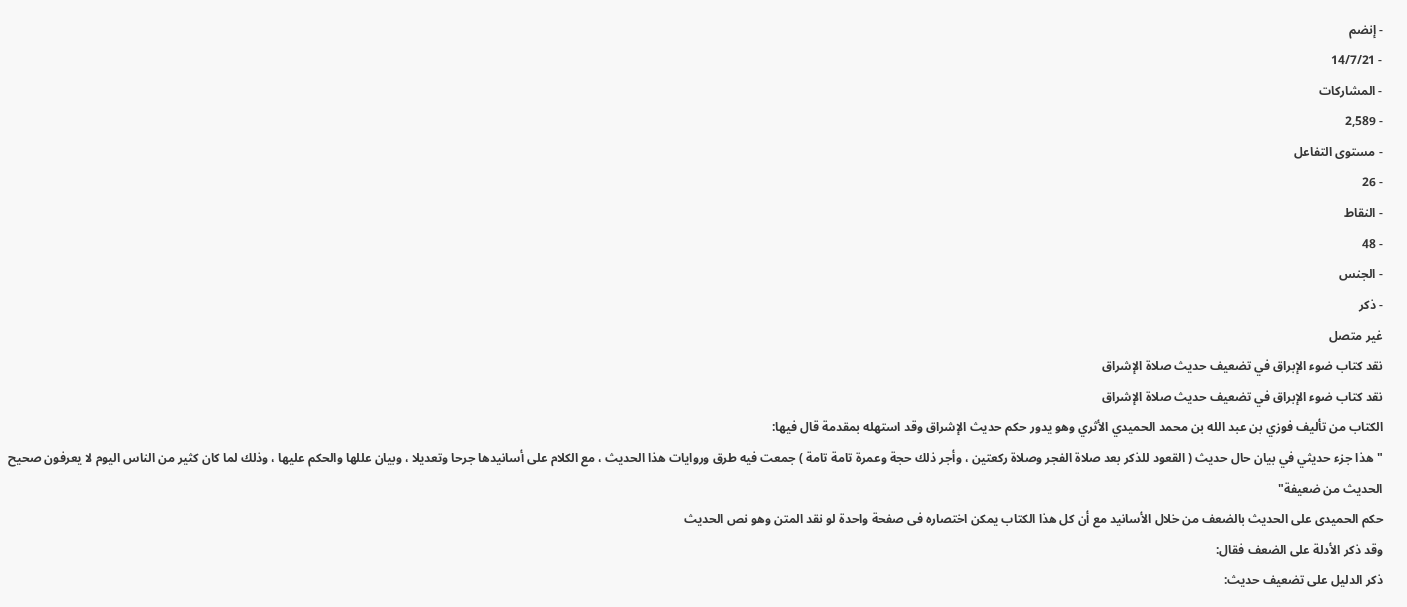- إنضم
- 14/7/21
- المشاركات
- 2,589
- مستوى التفاعل
- 26
- النقاط
- 48
- الجنس
- ذكر
غير متصل
نقد كتاب ضوء الإبراق في تضعيف حديث صلاة الإشراق
نقد كتاب ضوء الإبراق في تضعيف حديث صلاة الإشراق
الكتاب من تأليف فوزي بن عبد الله بن محمد الحميدي الأثري وهو يدور حكم حديث الإشراق وقد استهله بمقدمة قال فيها:
"هذا جزء حديثي في بيان حال حديث ( القعود للذكر بعد صلاة الفجر وصلاة ركعتين ، وأجر ذلك حجة وعمرة تامة تامة ) جمعت فيه طرق وروايات هذا الحديث ، مع الكلام على أسانيدها جرحا وتعديلا ، وبيان عللها والحكم عليها ، وذلك لما كان كثير من الناس اليوم لا يعرفون صحيح الحديث من ضعيفة"
حكم الحميدى على الحديث بالضعف من خلال الأسانيد مع أن كل هذا الكتاب يمكن اختصاره فى صفحة واحدة لو نقد المتن وهو نص الحديث
وقد ذكر الأدلة على الضعف فقال:
ذكر الدليل على تضعيف حديث: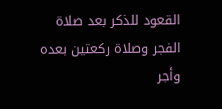القعود للذكر بعد صلاة الفجر وصلاة ركعتين بعده وأجر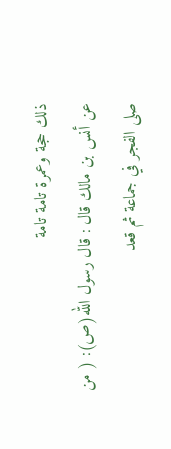ذلك حجة وعمرة تامة تامة
عن أنس بن مالك قال : قال رسول الله(ص): ( من صلى الفجر في جماعة ثم قعد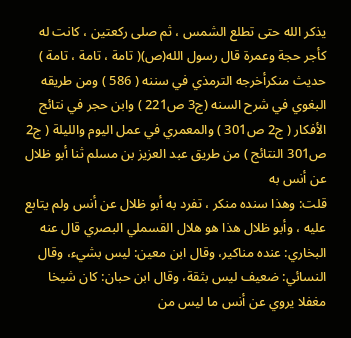يذكر الله حتى تطلع الشمس ، ثم صلى ركعتين ، كانت له كأجر حجة وعمرة قال رسول الله(ص)( تامة ، تامة ، تامة )
حديث منكرأخرجه الترمذي في سننه ( 586 ) ومن طريقه البغوي في شرح السنه (ج3 ص221 ) وابن حجر في نتائج الأفكار ( ج2 ص301 ) والمعمري في عمل اليوم والليلة ( ج2 ص301 النتائج ) من طريق عبد العزيز بن مسلم ثنا أبو ظلال عن أنس به
قلت: وهذا سنده منكر ، تفرد به أبو ظلال عن أنس ولم يتابع عليه ، وأبو ظلال هذا هو هلال القسملي البصري قال عنه البخاري: عنده مناكير، وقال ابن معين: ليس بشيء، وقال النسائي: ضعيف ليس بثقة، وقال ابن حبان: كان شيخا مغفلا يروي عن أنس ما ليس من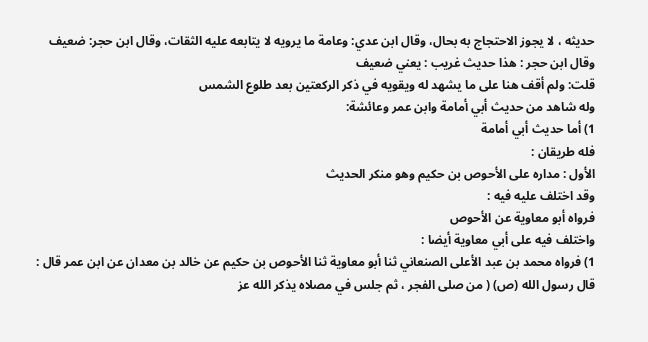حديثه ، لا يجوز الاحتجاج به بحال، وقال ابن عدي: وعامة ما يرويه لا يتابعه عليه الثقات، وقال ابن حجر: ضعيف
وقال ابن حجر : هذا حديث غريب : يعني ضعيف
قلت: ولم أقف هنا على ما يشهد له ويقويه في ذكر الركعتين بعد طلوع الشمس
وله شاهد من حديث أبي أمامة وابن عمر وعائشة:
1) أما حديث أبي أمامة
فله طريقان :
الأول : مداره على الأحوص بن حكيم وهو منكر الحديث
وقد اختلف عليه فيه :
فرواه أبو معاوية عن الأحوص
واختلف فيه على أبي معاوية أيضا :
1) فرواه محمد بن عبد الأعلى الصنعاني ثنا أبو معاوية ثنا الأحوص بن حكيم عن خالد بن معدان عن ابن عمر قال : قال رسول الله (ص) ( من صلى الفجر ، ثم جلس في مصلاه يذكر الله عز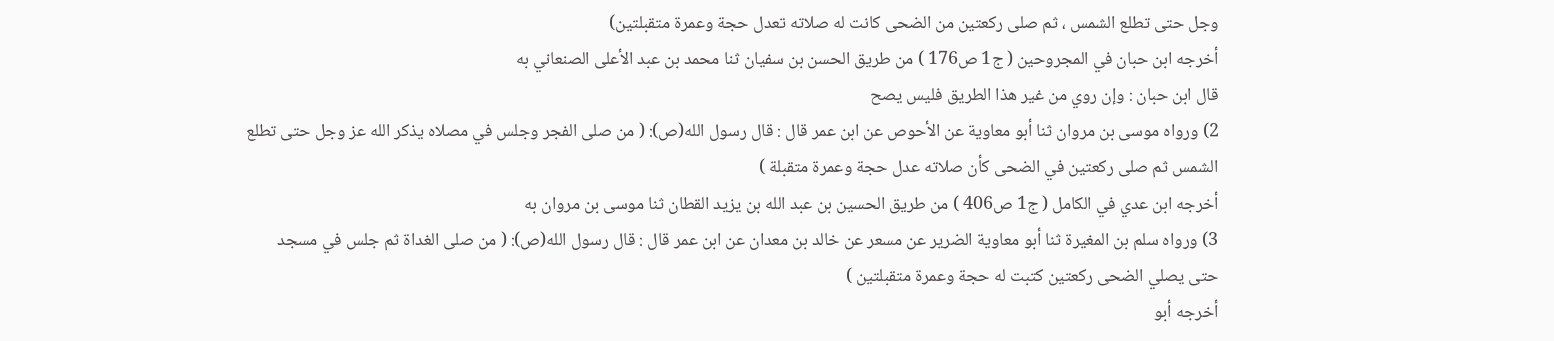وجل حتى تطلع الشمس ، ثم صلى ركعتين من الضحى كانت له صلاته تعدل حجة وعمرة متقبلتين)
أخرجه ابن حبان في المجروحين ( ج1 ص176 ) من طريق الحسن بن سفيان ثنا محمد بن عبد الأعلى الصنعاني به
قال ابن حبان : وإن روي من غير هذا الطريق فليس يصح
2) ورواه موسى بن مروان ثنا أبو معاوية عن الأحوص عن ابن عمر قال : قال رسول الله(ص): ( من صلى الفجر وجلس في مصلاه يذكر الله عز وجل حتى تطلع الشمس ثم صلى ركعتين في الضحى كأن صلاته عدل حجة وعمرة متقبلة )
أخرجه ابن عدي في الكامل ( ج1 ص406 ) من طريق الحسين بن عبد الله بن يزيد القطان ثنا موسى بن مروان به
3) ورواه سلم بن المغيرة ثنا أبو معاوية الضرير عن مسعر عن خالد بن معدان عن ابن عمر قال : قال رسول الله(ص): ( من صلى الغداة ثم جلس في مسجد حتى يصلي الضحى ركعتين كتبت له حجة وعمرة متقبلتين )
أخرجه أبو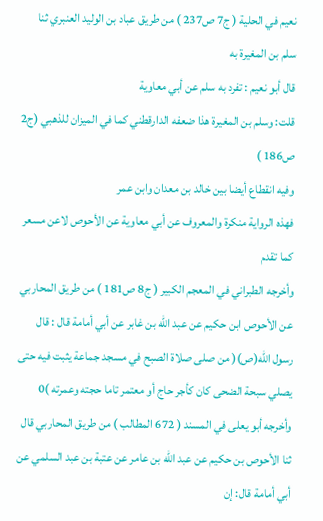نعيم في الحلية ( ج7 ص237 ) من طريق عباد بن الوليد العنبري ثنا سلم بن المغيرة به
قال أبو نعيم : تفرد به سلم عن أبي معاوية
قلت: وسلم بن المغيرة هذا ضعفه الدارقطني كما في الميزان للذهبي (ج2 ص186 )
وفيه انقطاع أيضا بين خالد بن معدان وابن عمر
فهذه الرواية منكرة والمعروف عن أبي معاوية عن الأحوص لاعن مسعر كما تقدم
وأخرجه الطبراني في المعجم الكبير ( ج8 ص181 ) من طريق المحاربي عن الأحوص ابن حكيم عن عبد الله بن غابر عن أبي أمامة قال : قال رسول الله(ص)( من صلى صلاة الصبح في مسجد جماعة يثبت فيه حتى يصلي سبحة الضحى كان كأجر حاج أو معتمر تاما حجته وعمرته )0
وأخرجه أبو يعلى في المسند ( 672 المطالب ) من طريق المحاربي قال ثنا الأحوص بن حكيم عن عبد الله بن عامر عن عتبة بن عبد السلمي عن أبي أمامة قال: إن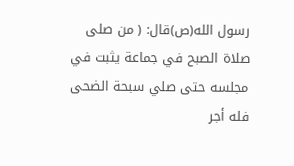رسول الله(ص)قال: ( من صلى صلاة الصبح في جماعة يثبت في مجلسه حتى صلي سبحة الضحى فله أجر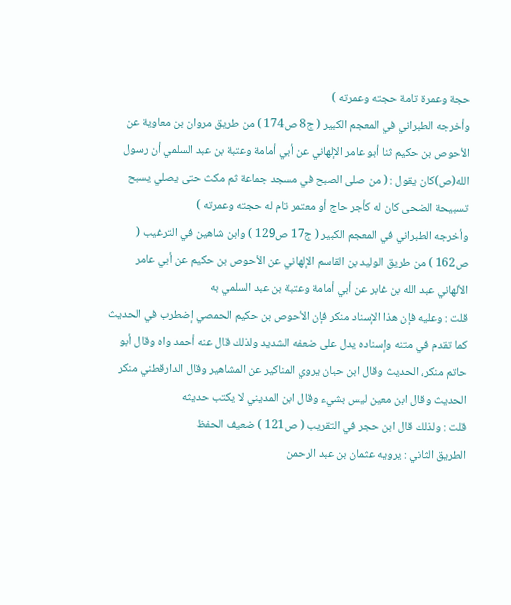حجة وعمرة تامة حجته وعمرته )
وأخرجه الطبراني في المعجم الكبير ( ج8 ص174 ) من طريق مروان بن معاوية عن الأحوص بن حكيم ثنا أبو عامر الإلهاني عن أبي أمامة وعتبة بن عبد السلمي أن رسول الله(ص)كان يقول : ( من صلى الصبح في مسجد جماعة ثم مكث حتى يصلي يسبح تسبيحة الضحى كان له كأجر حاج أو معتمر تام له حجته وعمرته )
وأخرجه الطبراني في المعجم الكبير ( ج17 ص129 ) وابن شاهين في الترغيب ( ص162 ) من طريق الوليد بن القاسم الإلهاني عن الأحوص بن حكيم عن أبي عامر الألهاني عبد الله بن غابر عن أبي أمامة وعتبة بن عبد السلمي به
قلت : وعليه فإن هذا الإسناد منكر فإن الأحوص بن حكيم الحمصي إضطرب في الحديث كما تقدم في متنه وإسناده يدل على ضعفه الشديد ولذلك قال عنه أحمد واه وقال أبو حاتم منكر، الحديث وقال ابن حبان يروي المناكير عن المشاهير وقال الدارقطني منكر الحديث وقال ابن معين ليس بشيء وقال ابن المديني لا يكتب حديثه
قلت : ولذلك قال ابن حجر في التقريب ( ص121 ) ضعيف الحفظ
الطريق الثاني : يرويه عثمان بن عبد الرحمن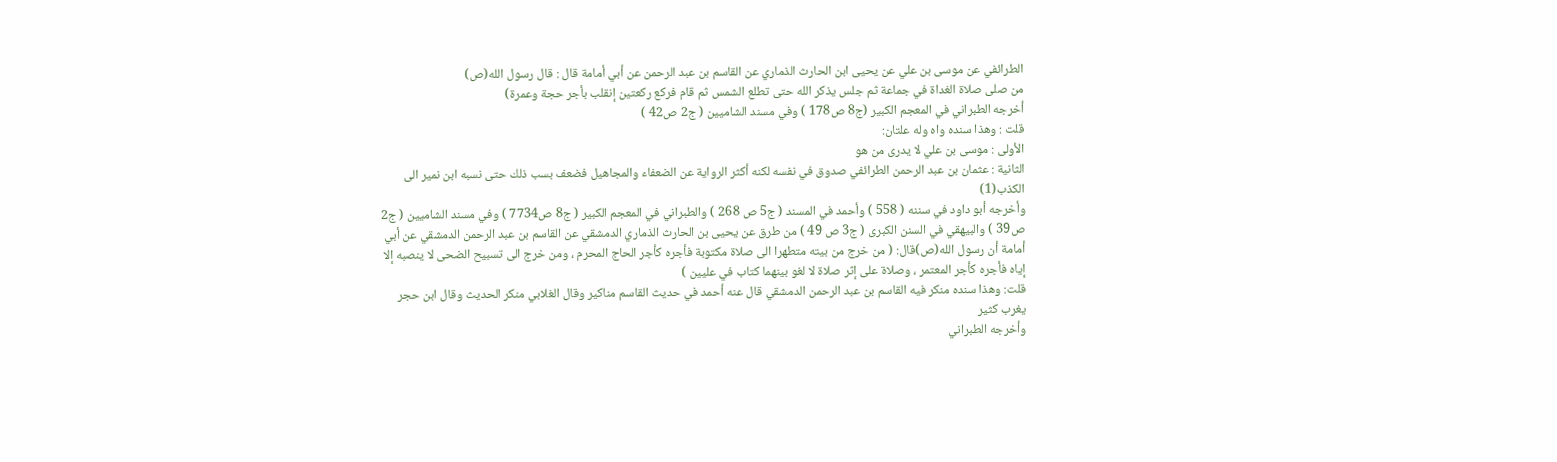الطرائفي عن موسى بن علي عن يحيى ابن الحارث الذماري عن القاسم بن عبد الرحمن عن أبي أمامة قال : قال رسول الله(ص)
من صلى صلاة الغداة في جماعة ثم جلس يذكر الله حتى تطلع الشمس ثم قام فركع ركعتين إنقلب بأجر حجة وعمرة)
أخرجه الطبراني في المعجم الكبير (ج8 ص178 ) وفي مسند الشاميين ( ج2 ص42 )
قلت : وهذا سنده واه وله علتان:
الأولى : موسى بن علي لا يدرى من هو
الثانية : عثمان بن عبد الرحمن الطرائفي صدوق في نفسه لكنه أكثر الرواية عن الضعفاء والمجاهيل فضعف بسب ذلك حتى نسبه ابن نمير الى الكذب(1)
وأخرجه أبو داود في سننه ( 558 ) وأحمد في المسند ( ج5 ص 268 ) والطبراني في المعجم الكبير ( ج8 ص7734 ) وفي مسند الشاميين ( ج2 ص39 ) والبيهقي في السنن الكبرى ( ج3 ص 49 ) من طرق عن يحيى بن الحارث الذماري الدمشقي عن القاسم بن عبد الرحمن الدمشقي عن أبي أمامة أن رسول الله(ص)قال: ( من خرج من بيته متطهرا الى صلاة مكتوبة فأجره كأجر الحاج المحرم ، ومن خرج الى تسبيح الضحى لا ينصبه إلا إياه فأجره كأجر المعتمر ، وصلاة على إثر صلاة لا لغو بينهما كتاب في عليين )
قلت: وهذا سنده منكر فيه القاسم بن عبد الرحمن الدمشقي قال عنه أحمد في حديث القاسم مناكير وقال الغلابي منكر الحديث وقال ابن حجر يغرب كثير
وأخرجه الطبراني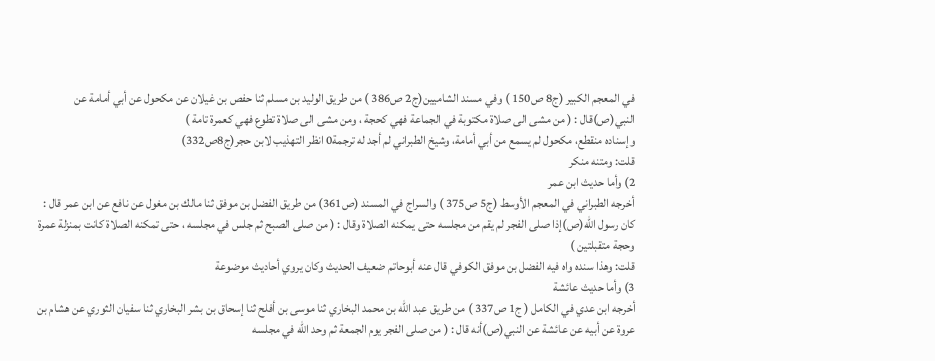في المعجم الكبير (ج8 ص150 ) وفي مسند الشاميين(ج2 ص386 ) من طريق الوليد بن مسلم ثنا حفص بن غيلان عن مكحول عن أبي أمامة عن النبي(ص)قال : ( من مشى الى صلاة مكتوبة في الجماعة فهي كحجة ، ومن مشى الى صلاة تطوع فهي كعمرة تامة )
وإسناده منقطع، مكحول لم يسمع من أبي أمامة، وشيخ الطبراني لم أجد له ترجمة0 انظر التهذيب لابن حجر(ج8ص332)
قلت: ومتنه منكر
2) وأما حديث ابن عمر
أخرجه الطبراني في المعجم الأوسط (ج5 ص375 ) والسراج في المسند (ص361) من طريق الفضل بن موفق ثنا مالك بن مغول عن نافع عن ابن عمر قال : كان رسول الله(ص)إذا صلى الفجر لم يقم من مجلسه حتى يمكنه الصلاة وقال : ( من صلى الصبح ثم جلس في مجلسه ، حتى تمكنه الصلاة كانت بمنزلة عمرة وحجة متقبلتين )
قلت: وهذا سنده واه فيه الفضل بن موفق الكوفي قال عنه أبوحاتم ضعيف الحديث وكان يروي أحاديث موضوعة
3) وأما حديث عائشة
أخرجه ابن عدي في الكامل ( ج1 ص337 ) من طريق عبد الله بن محمد البخاري ثنا موسى بن أفلح ثنا إسحاق بن بشر البخاري ثنا سفيان الثوري عن هشام بن عروة عن أبيه عن عائشة عن النبي(ص)أنه قال : ( من صلى الفجر يوم الجمعة ثم وحد الله في مجلسه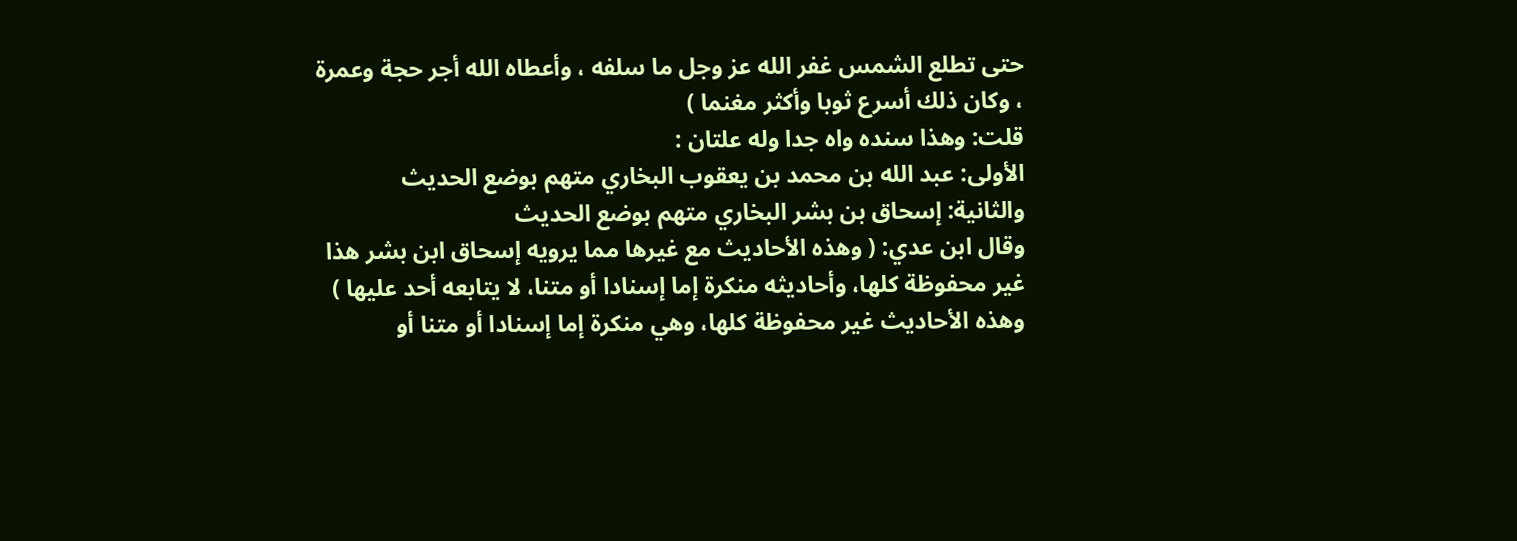حتى تطلع الشمس غفر الله عز وجل ما سلفه ، وأعطاه الله أجر حجة وعمرة ، وكان ذلك أسرع ثوبا وأكثر مغنما )
قلت: وهذا سنده واه جدا وله علتان :
الأولى: عبد الله بن محمد بن يعقوب البخاري متهم بوضع الحديث
والثانية: إسحاق بن بشر البخاري متهم بوضع الحديث
وقال ابن عدي: ( وهذه الأحاديث مع غيرها مما يرويه إسحاق ابن بشر هذا غير محفوظة كلها، وأحاديثه منكرة إما إسنادا أو متنا، لا يتابعه أحد عليها )
وهذه الأحاديث غير محفوظة كلها، وهي منكرة إما إسنادا أو متنا أو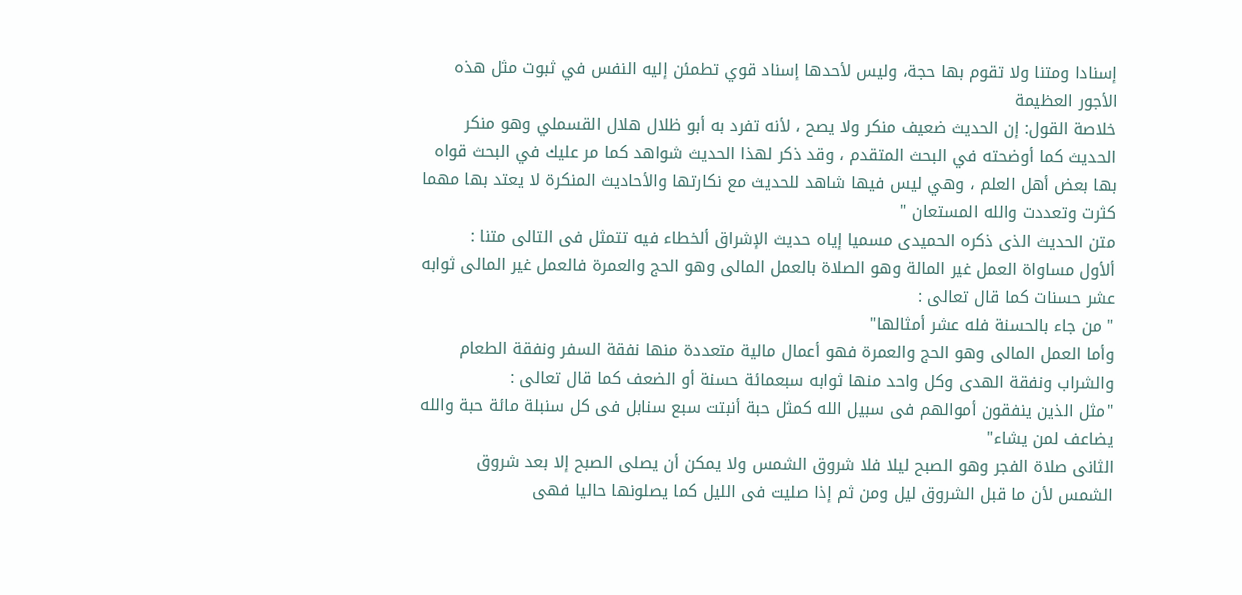إسنادا ومتنا ولا تقوم بها حجة، وليس لأحدها إسناد قوي تطمئن إليه النفس في ثبوت مثل هذه الأجور العظيمة
خلاصة القول: إن الحديث ضعيف منكر ولا يصح ، لأنه تفرد به أبو ظلال هلال القسملي وهو منكر الحديث كما أوضحته في البحث المتقدم ، وقد ذكر لهذا الحديث شواهد كما مر عليك في البحث قواه بها بعض أهل العلم ، وهي ليس فيها شاهد للحديث مع نكارتها والأحاديث المنكرة لا يعتد بها مهما كثرت وتعددت والله المستعان "
متن الحديث الذى ذكره الحميدى مسميا إياه حديث الإشراق ألخطاء فيه تتمثل فى التالى متنا :
ألأول مساواة العمل غير المالة وهو الصلاة بالعمل المالى وهو الحج والعمرة فالعمل غير المالى ثوابه عشر حسنات كما قال تعالى :
" من جاء بالحسنة فله عشر أمثالها"
وأما العمل المالى وهو الحج والعمرة فهو أعمال مالية متعددة منها نفقة السفر ونفقة الطعام والشراب ونفقة الهدى وكل واحد منها ثوابه سبعمائة حسنة أو الضعف كما قال تعالى :
"مثل الذين ينفقون أموالهم فى سبيل الله كمثل حبة أنبتت سبع سنابل فى كل سنبلة مائة حبة والله يضاعف لمن يشاء"
الثانى صلاة الفجر وهو الصبح ليلا فلا شروق الشمس ولا يمكن أن يصلى الصبح إلا بعد شروق الشمس لأن ما قبل الشروق ليل ومن ثم إذا صليت فى الليل كما يصلونها حاليا فهى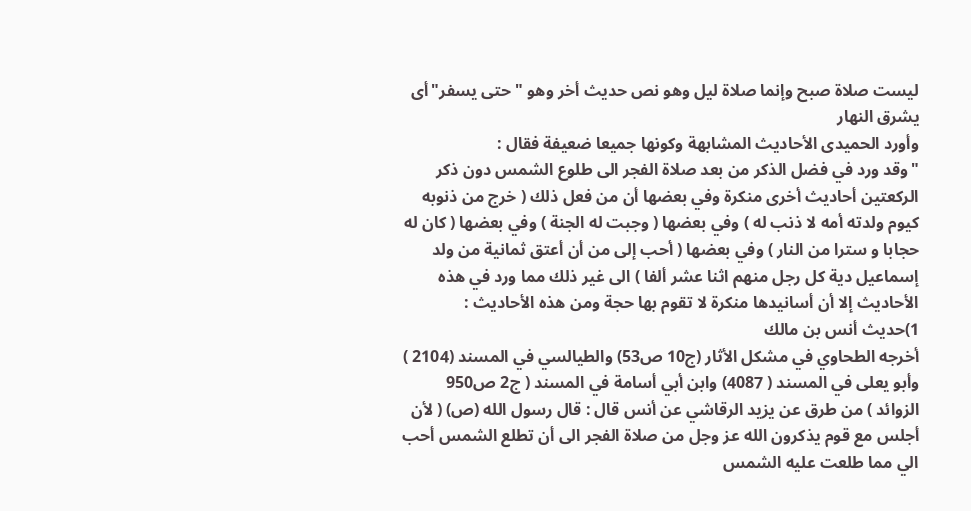ليست صلاة صبح وإنما صلاة ليل وهو نص حديث أخر وهو " حتى يسفر"أى يشرق النهار
وأورد الحميدى الأحاديث المشابهة وكونها جميعا ضعيفة فقال :
"وقد ورد في فضل الذكر من بعد صلاة الفجر الى طلوع الشمس دون ذكر الركعتين أحاديث أخرى منكرة وفي بعضها أن من فعل ذلك ( خرج من ذنوبه كيوم ولدته أمه لا ذنب له ) وفي بعضها ( وجبت له الجنة ) وفي بعضها ( كان له حجابا و سترا من النار ) وفي بعضها ( أحب إلى من أن أعتق ثمانية من ولد إسماعيل دية كل رجل منهم اثنا عشر ألفا ) الى غير ذلك مما ورد في هذه الأحاديث إلا أن أسانيدها منكرة لا تقوم بها حجة ومن هذه الأحاديث :
1)حديث أنس بن مالك
أخرجه الطحاوي في مشكل الأثار (ج10 ص53) والطيالسي في المسند (2104 ) وأبو يعلى في المسند ( 4087) وابن أبي أسامة في المسند ( ج2 ص950 الزوائد ) من طرق عن يزيد الرقاشي عن أنس قال : قال رسول الله (ص) ( لأن أجلس مع قوم يذكرون الله عز وجل من صلاة الفجر الى أن تطلع الشمس أحب الي مما طلعت عليه الشمس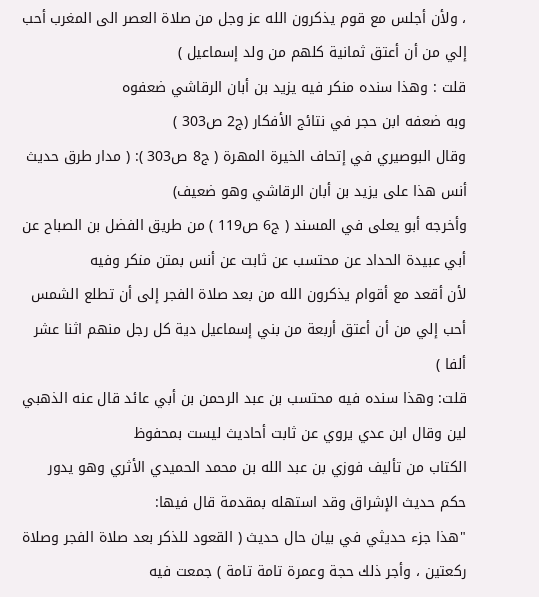، ولأن أجلس مع قوم يذكرون الله عز وجل من صلاة العصر الى المغرب أحب إلي من أن أعتق ثمانية كلهم من ولد إسماعيل )
قلت : وهذا سنده منكر فيه يزيد بن أبان الرقاشي ضعفوه
وبه ضعفه ابن حجر في نتائج الأفكار (ج2 ص303 )
وقال البوصيري في إتحاف الخيرة المهرة ( ج8 ص303 ): ( مدار طرق حديث أنس هذا على يزيد بن أبان الرقاشي وهو ضعيف)
وأخرجه أبو يعلى في المسند ( ج6 ص119 ) من طريق الفضل بن الصباح عن أبي عبيدة الحداد عن محتسب عن ثابت عن أنس بمتن منكر وفيه
لأن أقعد مع أقوام يذكرون الله من بعد صلاة الفجر إلى أن تطلع الشمس أحب إلي من أن أعتق أربعة من بني إسماعيل دية كل رجل منهم اثنا عشر ألفا )
قلت: وهذا سنده فيه محتسب بن عبد الرحمن بن أبي عائد قال عنه الذهبي لين وقال ابن عدي يروي عن ثابت أحاديث ليست بمحفوظ
الكتاب من تأليف فوزي بن عبد الله بن محمد الحميدي الأثري وهو يدور حكم حديث الإشراق وقد استهله بمقدمة قال فيها:
"هذا جزء حديثي في بيان حال حديث ( القعود للذكر بعد صلاة الفجر وصلاة ركعتين ، وأجر ذلك حجة وعمرة تامة تامة ) جمعت فيه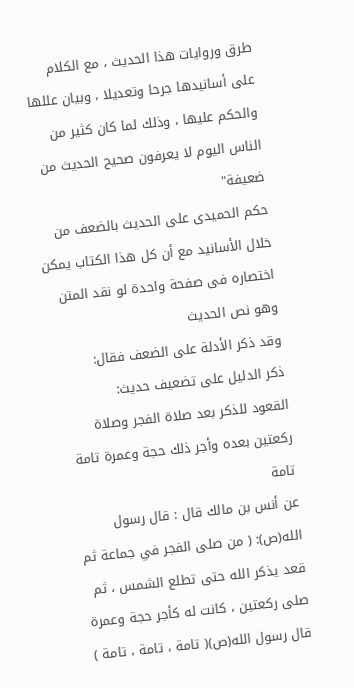طرق وروايات هذا الحديث ، مع الكلام على أسانيدها جرحا وتعديلا ، وبيان عللها والحكم عليها ، وذلك لما كان كثير من الناس اليوم لا يعرفون صحيح الحديث من ضعيفة"
حكم الحميدى على الحديث بالضعف من خلال الأسانيد مع أن كل هذا الكتاب يمكن اختصاره فى صفحة واحدة لو نقد المتن وهو نص الحديث
وقد ذكر الأدلة على الضعف فقال:
ذكر الدليل على تضعيف حديث:
القعود للذكر بعد صلاة الفجر وصلاة ركعتين بعده وأجر ذلك حجة وعمرة تامة تامة
عن أنس بن مالك قال : قال رسول الله(ص): ( من صلى الفجر في جماعة ثم قعد يذكر الله حتى تطلع الشمس ، ثم صلى ركعتين ، كانت له كأجر حجة وعمرة قال رسول الله(ص)( تامة ، تامة ، تامة )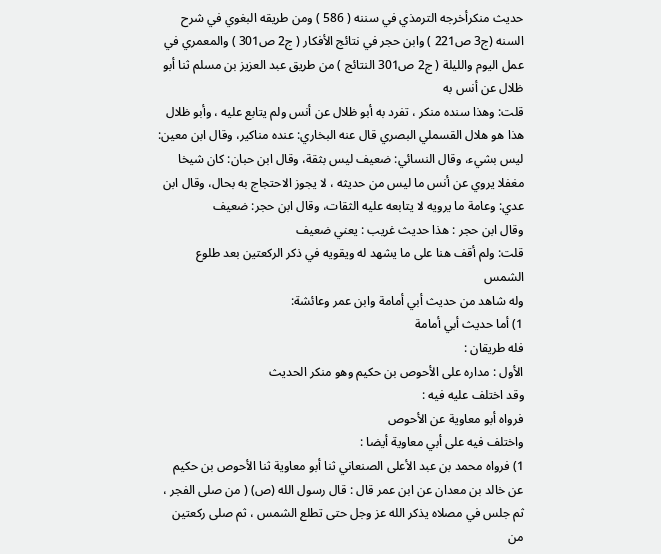حديث منكرأخرجه الترمذي في سننه ( 586 ) ومن طريقه البغوي في شرح السنه (ج3 ص221 ) وابن حجر في نتائج الأفكار ( ج2 ص301 ) والمعمري في عمل اليوم والليلة ( ج2 ص301 النتائج ) من طريق عبد العزيز بن مسلم ثنا أبو ظلال عن أنس به
قلت: وهذا سنده منكر ، تفرد به أبو ظلال عن أنس ولم يتابع عليه ، وأبو ظلال هذا هو هلال القسملي البصري قال عنه البخاري: عنده مناكير، وقال ابن معين: ليس بشيء، وقال النسائي: ضعيف ليس بثقة، وقال ابن حبان: كان شيخا مغفلا يروي عن أنس ما ليس من حديثه ، لا يجوز الاحتجاج به بحال، وقال ابن عدي: وعامة ما يرويه لا يتابعه عليه الثقات، وقال ابن حجر: ضعيف
وقال ابن حجر : هذا حديث غريب : يعني ضعيف
قلت: ولم أقف هنا على ما يشهد له ويقويه في ذكر الركعتين بعد طلوع الشمس
وله شاهد من حديث أبي أمامة وابن عمر وعائشة:
1) أما حديث أبي أمامة
فله طريقان :
الأول : مداره على الأحوص بن حكيم وهو منكر الحديث
وقد اختلف عليه فيه :
فرواه أبو معاوية عن الأحوص
واختلف فيه على أبي معاوية أيضا :
1) فرواه محمد بن عبد الأعلى الصنعاني ثنا أبو معاوية ثنا الأحوص بن حكيم عن خالد بن معدان عن ابن عمر قال : قال رسول الله (ص) ( من صلى الفجر ، ثم جلس في مصلاه يذكر الله عز وجل حتى تطلع الشمس ، ثم صلى ركعتين من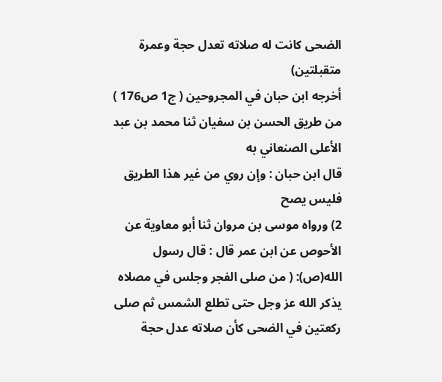الضحى كانت له صلاته تعدل حجة وعمرة متقبلتين)
أخرجه ابن حبان في المجروحين ( ج1 ص176 ) من طريق الحسن بن سفيان ثنا محمد بن عبد الأعلى الصنعاني به
قال ابن حبان : وإن روي من غير هذا الطريق فليس يصح
2) ورواه موسى بن مروان ثنا أبو معاوية عن الأحوص عن ابن عمر قال : قال رسول الله(ص): ( من صلى الفجر وجلس في مصلاه يذكر الله عز وجل حتى تطلع الشمس ثم صلى ركعتين في الضحى كأن صلاته عدل حجة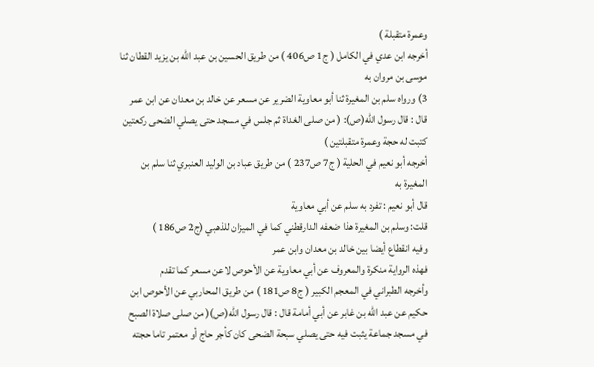وعمرة متقبلة )
أخرجه ابن عدي في الكامل ( ج1 ص406 ) من طريق الحسين بن عبد الله بن يزيد القطان ثنا موسى بن مروان به
3) ورواه سلم بن المغيرة ثنا أبو معاوية الضرير عن مسعر عن خالد بن معدان عن ابن عمر قال : قال رسول الله(ص): ( من صلى الغداة ثم جلس في مسجد حتى يصلي الضحى ركعتين كتبت له حجة وعمرة متقبلتين )
أخرجه أبو نعيم في الحلية ( ج7 ص237 ) من طريق عباد بن الوليد العنبري ثنا سلم بن المغيرة به
قال أبو نعيم : تفرد به سلم عن أبي معاوية
قلت: وسلم بن المغيرة هذا ضعفه الدارقطني كما في الميزان للذهبي (ج2 ص186 )
وفيه انقطاع أيضا بين خالد بن معدان وابن عمر
فهذه الرواية منكرة والمعروف عن أبي معاوية عن الأحوص لاعن مسعر كما تقدم
وأخرجه الطبراني في المعجم الكبير ( ج8 ص181 ) من طريق المحاربي عن الأحوص ابن حكيم عن عبد الله بن غابر عن أبي أمامة قال : قال رسول الله(ص)( من صلى صلاة الصبح في مسجد جماعة يثبت فيه حتى يصلي سبحة الضحى كان كأجر حاج أو معتمر تاما حجته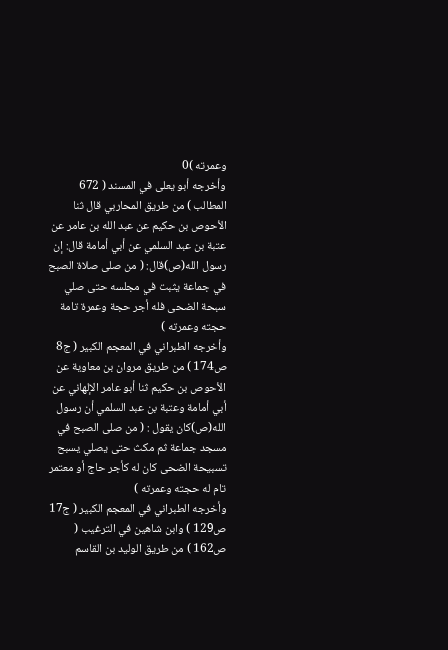وعمرته )0
وأخرجه أبو يعلى في المسند ( 672 المطالب ) من طريق المحاربي قال ثنا الأحوص بن حكيم عن عبد الله بن عامر عن عتبة بن عبد السلمي عن أبي أمامة قال: إن رسول الله(ص)قال: ( من صلى صلاة الصبح في جماعة يثبت في مجلسه حتى صلي سبحة الضحى فله أجر حجة وعمرة تامة حجته وعمرته )
وأخرجه الطبراني في المعجم الكبير ( ج8 ص174 ) من طريق مروان بن معاوية عن الأحوص بن حكيم ثنا أبو عامر الإلهاني عن أبي أمامة وعتبة بن عبد السلمي أن رسول الله(ص)كان يقول : ( من صلى الصبح في مسجد جماعة ثم مكث حتى يصلي يسبح تسبيحة الضحى كان له كأجر حاج أو معتمر تام له حجته وعمرته )
وأخرجه الطبراني في المعجم الكبير ( ج17 ص129 ) وابن شاهين في الترغيب ( ص162 ) من طريق الوليد بن القاسم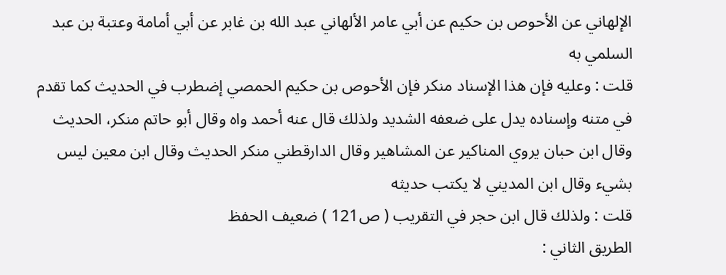الإلهاني عن الأحوص بن حكيم عن أبي عامر الألهاني عبد الله بن غابر عن أبي أمامة وعتبة بن عبد السلمي به
قلت : وعليه فإن هذا الإسناد منكر فإن الأحوص بن حكيم الحمصي إضطرب في الحديث كما تقدم في متنه وإسناده يدل على ضعفه الشديد ولذلك قال عنه أحمد واه وقال أبو حاتم منكر، الحديث وقال ابن حبان يروي المناكير عن المشاهير وقال الدارقطني منكر الحديث وقال ابن معين ليس بشيء وقال ابن المديني لا يكتب حديثه
قلت : ولذلك قال ابن حجر في التقريب ( ص121 ) ضعيف الحفظ
الطريق الثاني :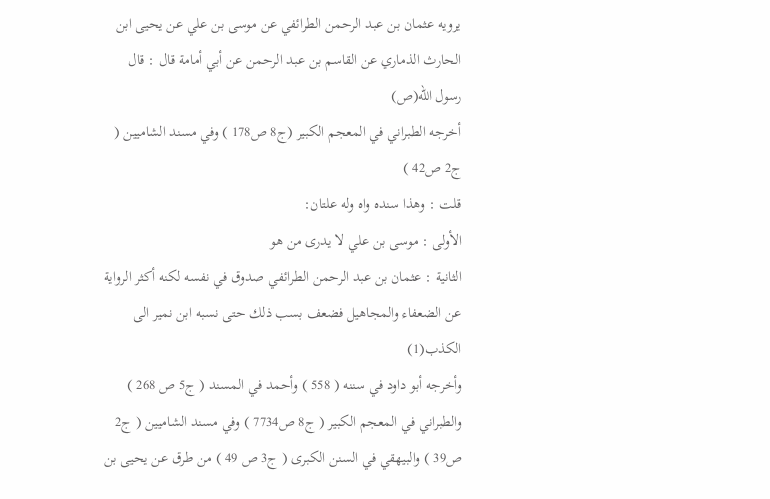يرويه عثمان بن عبد الرحمن الطرائفي عن موسى بن علي عن يحيى ابن الحارث الذماري عن القاسم بن عبد الرحمن عن أبي أمامة قال : قال رسول الله(ص)
أخرجه الطبراني في المعجم الكبير (ج8 ص178 ) وفي مسند الشاميين ( ج2 ص42 )
قلت : وهذا سنده واه وله علتان:
الأولى : موسى بن علي لا يدرى من هو
الثانية : عثمان بن عبد الرحمن الطرائفي صدوق في نفسه لكنه أكثر الرواية عن الضعفاء والمجاهيل فضعف بسب ذلك حتى نسبه ابن نمير الى الكذب(1)
وأخرجه أبو داود في سننه ( 558 ) وأحمد في المسند ( ج5 ص 268 ) والطبراني في المعجم الكبير ( ج8 ص7734 ) وفي مسند الشاميين ( ج2 ص39 ) والبيهقي في السنن الكبرى ( ج3 ص 49 ) من طرق عن يحيى بن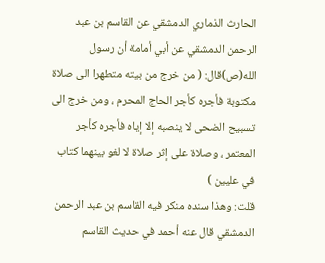الحارث الذماري الدمشقي عن القاسم بن عبد الرحمن الدمشقي عن أبي أمامة أن رسول الله(ص)قال: ( من خرج من بيته متطهرا الى صلاة مكتوبة فأجره كأجر الحاج المحرم ، ومن خرج الى تسبيح الضحى لا ينصبه إلا إياه فأجره كأجر المعتمر ، وصلاة على إثر صلاة لا لغو بينهما كتاب في عليين )
قلت: وهذا سنده منكر فيه القاسم بن عبد الرحمن الدمشقي قال عنه أحمد في حديث القاسم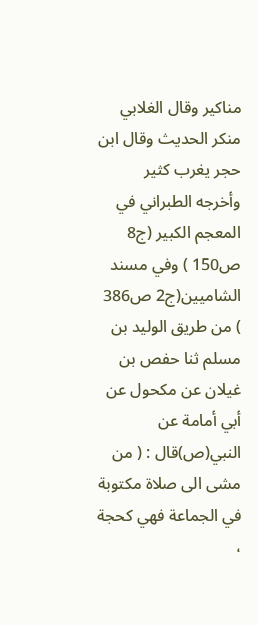مناكير وقال الغلابي منكر الحديث وقال ابن حجر يغرب كثير
وأخرجه الطبراني في المعجم الكبير (ج8 ص150 ) وفي مسند الشاميين(ج2 ص386 ) من طريق الوليد بن مسلم ثنا حفص بن غيلان عن مكحول عن أبي أمامة عن النبي(ص)قال : ( من مشى الى صلاة مكتوبة في الجماعة فهي كحجة ،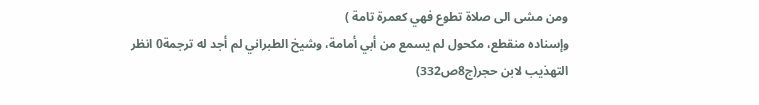ومن مشى الى صلاة تطوع فهي كعمرة تامة )
وإسناده منقطع، مكحول لم يسمع من أبي أمامة، وشيخ الطبراني لم أجد له ترجمة0 انظر التهذيب لابن حجر(ج8ص332)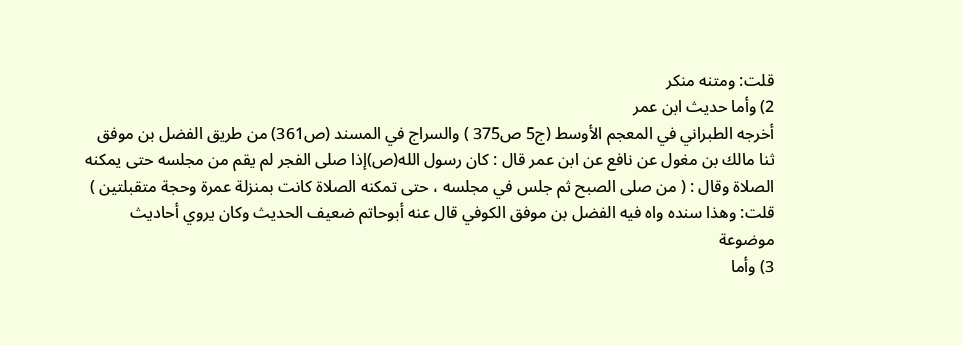قلت: ومتنه منكر
2) وأما حديث ابن عمر
أخرجه الطبراني في المعجم الأوسط (ج5 ص375 ) والسراج في المسند (ص361) من طريق الفضل بن موفق ثنا مالك بن مغول عن نافع عن ابن عمر قال : كان رسول الله(ص)إذا صلى الفجر لم يقم من مجلسه حتى يمكنه الصلاة وقال : ( من صلى الصبح ثم جلس في مجلسه ، حتى تمكنه الصلاة كانت بمنزلة عمرة وحجة متقبلتين )
قلت: وهذا سنده واه فيه الفضل بن موفق الكوفي قال عنه أبوحاتم ضعيف الحديث وكان يروي أحاديث موضوعة
3) وأما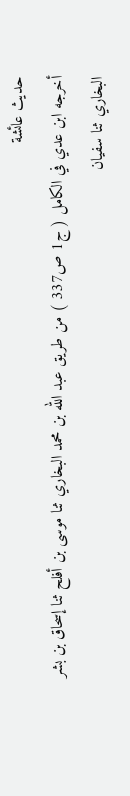حديث عائشة
أخرجه ابن عدي في الكامل ( ج1 ص337 ) من طريق عبد الله بن محمد البخاري ثنا موسى بن أفلح ثنا إسحاق بن بشر البخاري ثنا سفيان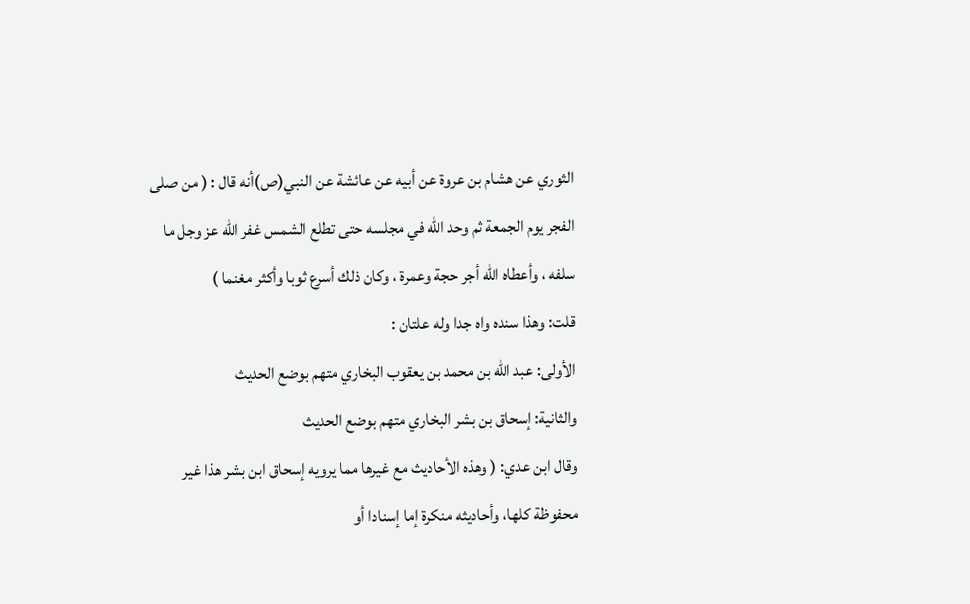الثوري عن هشام بن عروة عن أبيه عن عائشة عن النبي(ص)أنه قال : ( من صلى الفجر يوم الجمعة ثم وحد الله في مجلسه حتى تطلع الشمس غفر الله عز وجل ما سلفه ، وأعطاه الله أجر حجة وعمرة ، وكان ذلك أسرع ثوبا وأكثر مغنما )
قلت: وهذا سنده واه جدا وله علتان :
الأولى: عبد الله بن محمد بن يعقوب البخاري متهم بوضع الحديث
والثانية: إسحاق بن بشر البخاري متهم بوضع الحديث
وقال ابن عدي: ( وهذه الأحاديث مع غيرها مما يرويه إسحاق ابن بشر هذا غير محفوظة كلها، وأحاديثه منكرة إما إسنادا أو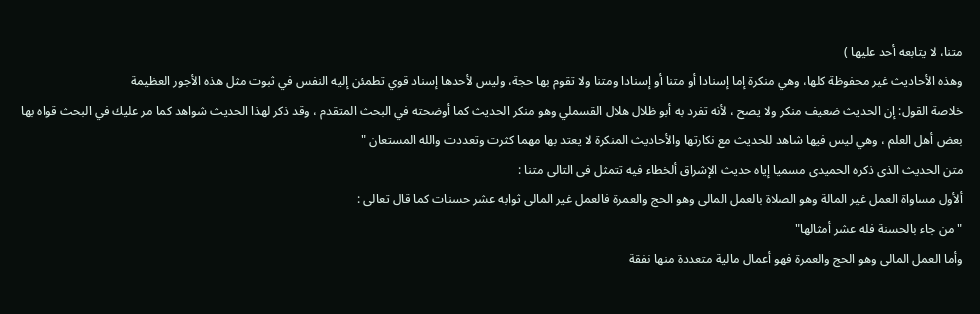متنا، لا يتابعه أحد عليها )
وهذه الأحاديث غير محفوظة كلها، وهي منكرة إما إسنادا أو متنا أو إسنادا ومتنا ولا تقوم بها حجة، وليس لأحدها إسناد قوي تطمئن إليه النفس في ثبوت مثل هذه الأجور العظيمة
خلاصة القول: إن الحديث ضعيف منكر ولا يصح ، لأنه تفرد به أبو ظلال هلال القسملي وهو منكر الحديث كما أوضحته في البحث المتقدم ، وقد ذكر لهذا الحديث شواهد كما مر عليك في البحث قواه بها بعض أهل العلم ، وهي ليس فيها شاهد للحديث مع نكارتها والأحاديث المنكرة لا يعتد بها مهما كثرت وتعددت والله المستعان "
متن الحديث الذى ذكره الحميدى مسميا إياه حديث الإشراق ألخطاء فيه تتمثل فى التالى متنا :
ألأول مساواة العمل غير المالة وهو الصلاة بالعمل المالى وهو الحج والعمرة فالعمل غير المالى ثوابه عشر حسنات كما قال تعالى :
" من جاء بالحسنة فله عشر أمثالها"
وأما العمل المالى وهو الحج والعمرة فهو أعمال مالية متعددة منها نفقة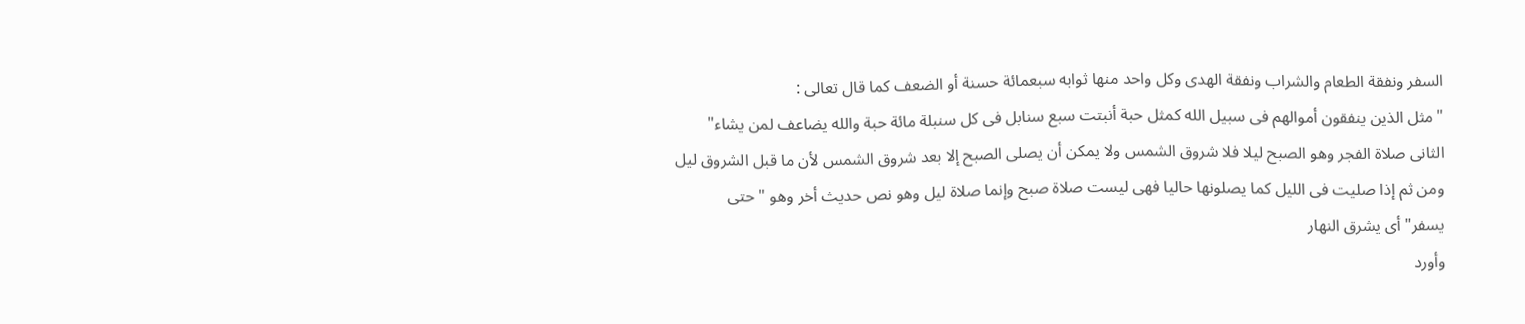السفر ونفقة الطعام والشراب ونفقة الهدى وكل واحد منها ثوابه سبعمائة حسنة أو الضعف كما قال تعالى :
"مثل الذين ينفقون أموالهم فى سبيل الله كمثل حبة أنبتت سبع سنابل فى كل سنبلة مائة حبة والله يضاعف لمن يشاء"
الثانى صلاة الفجر وهو الصبح ليلا فلا شروق الشمس ولا يمكن أن يصلى الصبح إلا بعد شروق الشمس لأن ما قبل الشروق ليل ومن ثم إذا صليت فى الليل كما يصلونها حاليا فهى ليست صلاة صبح وإنما صلاة ليل وهو نص حديث أخر وهو " حتى يسفر"أى يشرق النهار
وأورد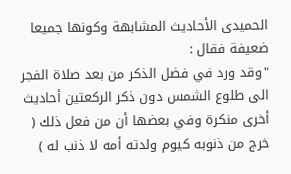الحميدى الأحاديث المشابهة وكونها جميعا ضعيفة فقال :
"وقد ورد في فضل الذكر من بعد صلاة الفجر الى طلوع الشمس دون ذكر الركعتين أحاديث أخرى منكرة وفي بعضها أن من فعل ذلك ( خرج من ذنوبه كيوم ولدته أمه لا ذنب له )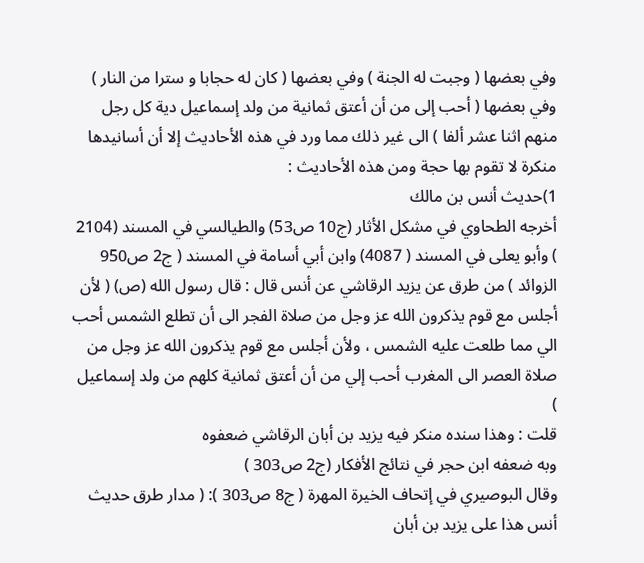وفي بعضها ( وجبت له الجنة ) وفي بعضها ( كان له حجابا و سترا من النار ) وفي بعضها ( أحب إلى من أن أعتق ثمانية من ولد إسماعيل دية كل رجل منهم اثنا عشر ألفا ) الى غير ذلك مما ورد في هذه الأحاديث إلا أن أسانيدها منكرة لا تقوم بها حجة ومن هذه الأحاديث :
1)حديث أنس بن مالك
أخرجه الطحاوي في مشكل الأثار (ج10 ص53) والطيالسي في المسند (2104 ) وأبو يعلى في المسند ( 4087) وابن أبي أسامة في المسند ( ج2 ص950 الزوائد ) من طرق عن يزيد الرقاشي عن أنس قال : قال رسول الله (ص) ( لأن أجلس مع قوم يذكرون الله عز وجل من صلاة الفجر الى أن تطلع الشمس أحب الي مما طلعت عليه الشمس ، ولأن أجلس مع قوم يذكرون الله عز وجل من صلاة العصر الى المغرب أحب إلي من أن أعتق ثمانية كلهم من ولد إسماعيل )
قلت : وهذا سنده منكر فيه يزيد بن أبان الرقاشي ضعفوه
وبه ضعفه ابن حجر في نتائج الأفكار (ج2 ص303 )
وقال البوصيري في إتحاف الخيرة المهرة ( ج8 ص303 ): ( مدار طرق حديث أنس هذا على يزيد بن أبان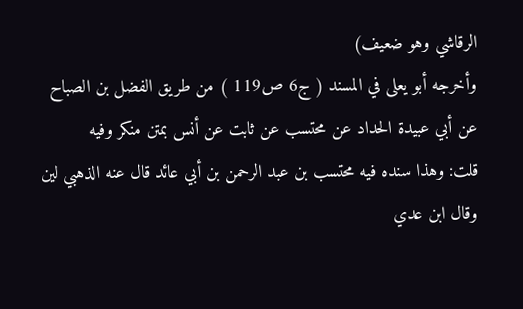الرقاشي وهو ضعيف)
وأخرجه أبو يعلى في المسند ( ج6 ص119 ) من طريق الفضل بن الصباح عن أبي عبيدة الحداد عن محتسب عن ثابت عن أنس بمتن منكر وفيه
قلت: وهذا سنده فيه محتسب بن عبد الرحمن بن أبي عائد قال عنه الذهبي لين وقال ابن عدي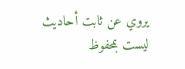يروي عن ثابت أحاديث ليست بمحفوظ